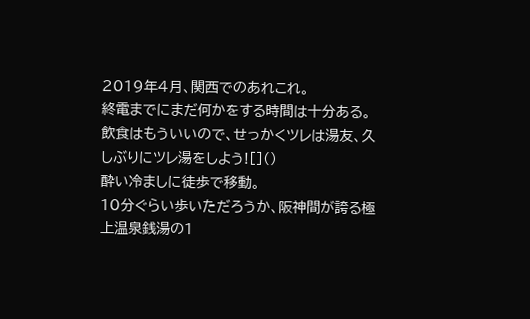2019年4月、関西でのあれこれ。
終電までにまだ何かをする時間は十分ある。
飲食はもういいので、せっかくツレは湯友、久しぶりにツレ湯をしよう![]()
酔い冷ましに徒歩で移動。
10分ぐらい歩いただろうか、阪神間が誇る極上温泉銭湯の1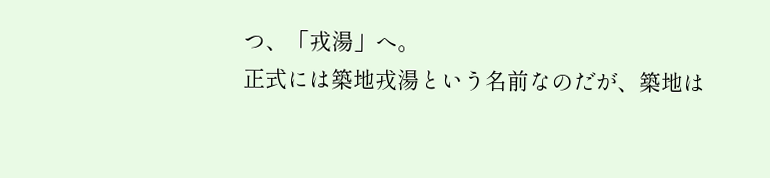つ、「戎湯」へ。
正式には築地戎湯という名前なのだが、築地は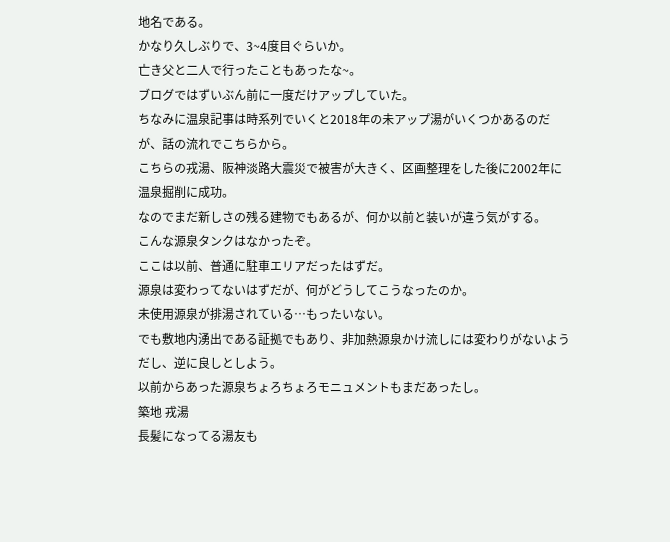地名である。
かなり久しぶりで、3~4度目ぐらいか。
亡き父と二人で行ったこともあったな~。
ブログではずいぶん前に一度だけアップしていた。
ちなみに温泉記事は時系列でいくと2018年の未アップ湯がいくつかあるのだが、話の流れでこちらから。
こちらの戎湯、阪神淡路大震災で被害が大きく、区画整理をした後に2002年に温泉掘削に成功。
なのでまだ新しさの残る建物でもあるが、何か以前と装いが違う気がする。
こんな源泉タンクはなかったぞ。
ここは以前、普通に駐車エリアだったはずだ。
源泉は変わってないはずだが、何がどうしてこうなったのか。
未使用源泉が排湯されている…もったいない。
でも敷地内湧出である証拠でもあり、非加熱源泉かけ流しには変わりがないようだし、逆に良しとしよう。
以前からあった源泉ちょろちょろモニュメントもまだあったし。
築地 戎湯
長髪になってる湯友も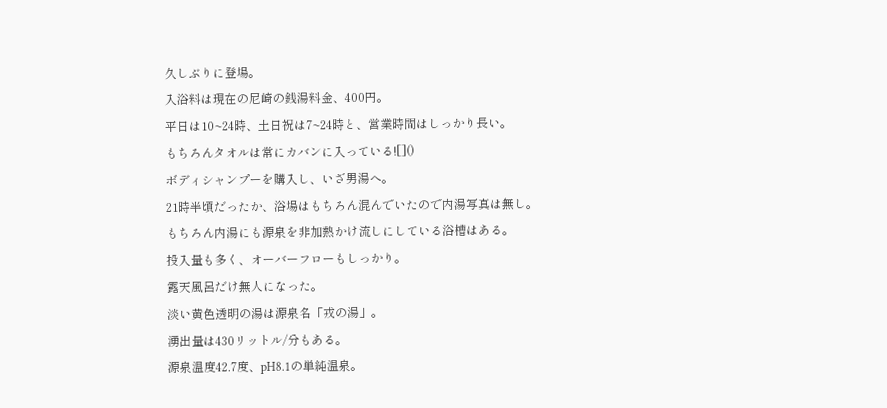久しぶりに登場。
入浴料は現在の尼崎の銭湯料金、400円。
平日は10~24時、土日祝は7~24時と、営業時間はしっかり長い。
もちろんタオルは常にカバンに入っている![]()
ボディシャンプーを購入し、いざ男湯へ。
21時半頃だったか、浴場はもちろん混んでいたので内湯写真は無し。
もちろん内湯にも源泉を非加熱かけ流しにしている浴槽はある。
投入量も多く、オーバーフローもしっかり。
露天風呂だけ無人になった。
淡い黄色透明の湯は源泉名「戎の湯」。
湧出量は430リットル/分もある。
源泉温度42.7度、pH8.1の単純温泉。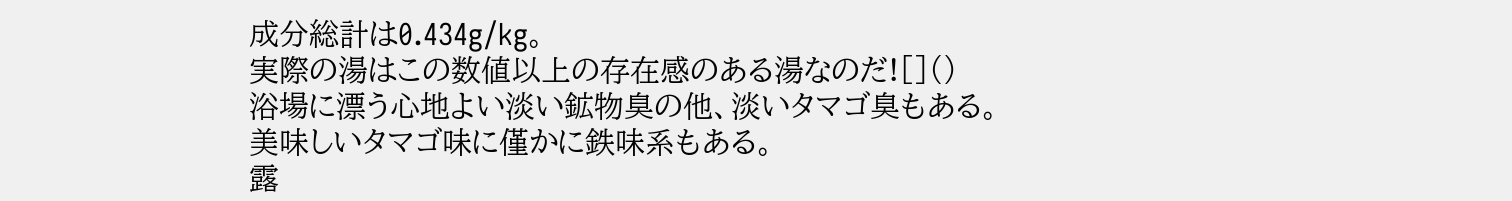成分総計は0.434g/kg。
実際の湯はこの数値以上の存在感のある湯なのだ![]()
浴場に漂う心地よい淡い鉱物臭の他、淡いタマゴ臭もある。
美味しいタマゴ味に僅かに鉄味系もある。
露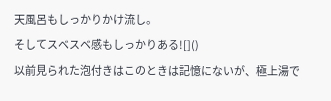天風呂もしっかりかけ流し。
そしてスベスベ感もしっかりある![]()
以前見られた泡付きはこのときは記憶にないが、極上湯で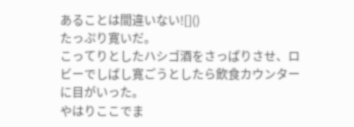あることは間違いない![]()
たっぷり寛いだ。
こってりとしたハシゴ酒をさっぱりさせ、ロビーでしばし寛ごうとしたら飲食カウンターに目がいった。
やはりここでま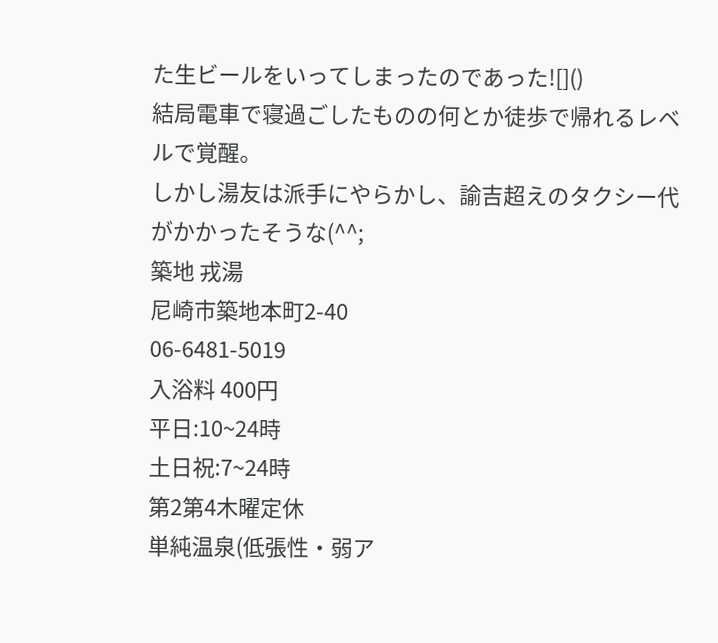た生ビールをいってしまったのであった![]()
結局電車で寝過ごしたものの何とか徒歩で帰れるレベルで覚醒。
しかし湯友は派手にやらかし、諭吉超えのタクシー代がかかったそうな(^^;
築地 戎湯
尼崎市築地本町2-40
06-6481-5019
入浴料 400円
平日:10~24時
土日祝:7~24時
第2第4木曜定休
単純温泉(低張性・弱ア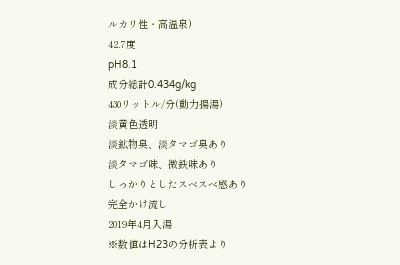ルカリ性・高温泉)
42.7度
pH8.1
成分総計0.434g/kg
430リットル/分(動力揚湯)
淡黄色透明
淡鉱物臭、淡タマゴ臭あり
淡タマゴ味、微鉄味あり
しっかりとしたスベスベ感あり
完全かけ流し
2019年4月入湯
※数値はH23の分析表より